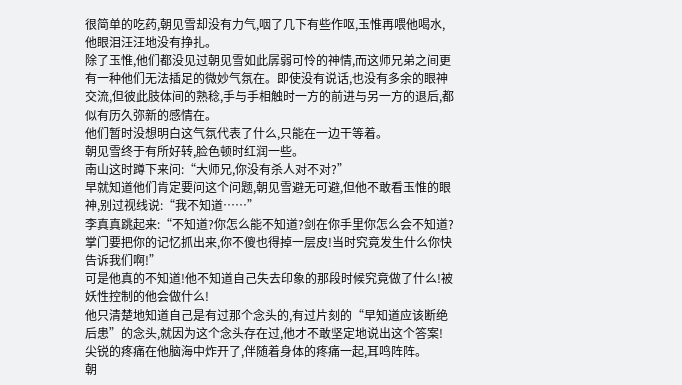很简单的吃药,朝见雪却没有力气,咽了几下有些作呕,玉惟再喂他喝水,他眼泪汪汪地没有挣扎。
除了玉惟,他们都没见过朝见雪如此孱弱可怜的神情,而这师兄弟之间更有一种他们无法插足的微妙气氛在。即使没有说话,也没有多余的眼神交流,但彼此肢体间的熟稔,手与手相触时一方的前进与另一方的退后,都似有历久弥新的感情在。
他们暂时没想明白这气氛代表了什么,只能在一边干等着。
朝见雪终于有所好转,脸色顿时红润一些。
南山这时蹲下来问:“大师兄,你没有杀人对不对?”
早就知道他们肯定要问这个问题,朝见雪避无可避,但他不敢看玉惟的眼神,别过视线说:“我不知道……”
李真真跳起来:“不知道?你怎么能不知道?剑在你手里你怎么会不知道?掌门要把你的记忆抓出来,你不傻也得掉一层皮!当时究竟发生什么你快告诉我们啊!”
可是他真的不知道!他不知道自己失去印象的那段时候究竟做了什么!被妖性控制的他会做什么!
他只清楚地知道自己是有过那个念头的,有过片刻的“早知道应该断绝后患”的念头,就因为这个念头存在过,他才不敢坚定地说出这个答案!
尖锐的疼痛在他脑海中炸开了,伴随着身体的疼痛一起,耳鸣阵阵。
朝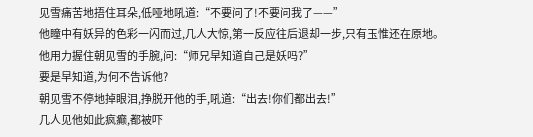见雪痛苦地捂住耳朵,低哑地吼道:“不要问了!不要问我了——”
他瞳中有妖异的色彩一闪而过,几人大惊,第一反应往后退却一步,只有玉惟还在原地。
他用力握住朝见雪的手腕,问:“师兄早知道自己是妖吗?”
要是早知道,为何不告诉他?
朝见雪不停地掉眼泪,挣脱开他的手,吼道:“出去!你们都出去!”
几人见他如此疯癫,都被吓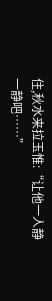住,秋水来拉玉惟:“让他一人静一静吧……”